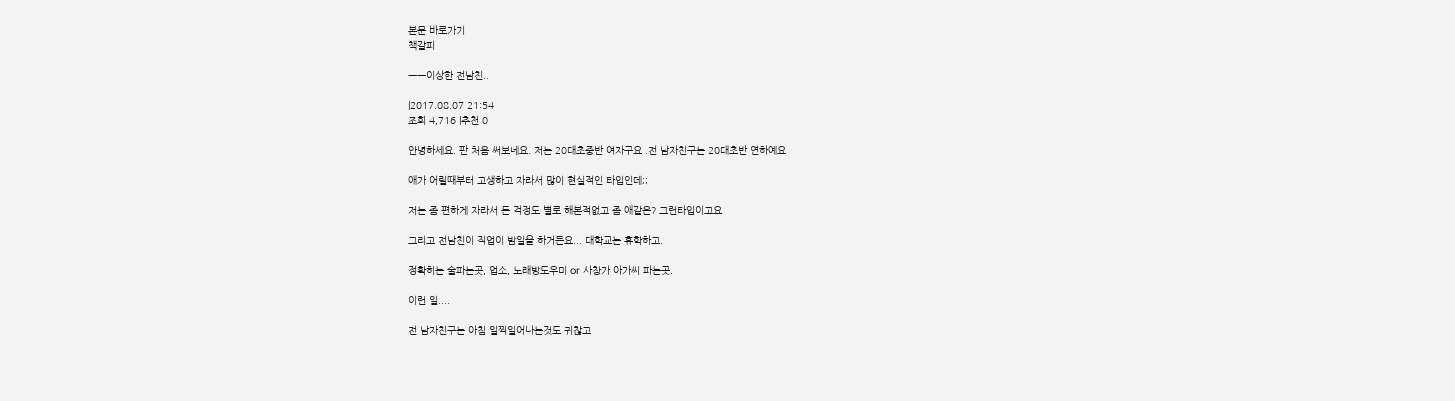본문 바로가기
책갈피

ㅡㅡ이상한 전남친..

|2017.08.07 21:54
조회 4,716 |추천 0

안녕하세요. 판 처음 써보네요. 저는 20대초중반 여자구요 .전 남자친구는 20대초반 연하예요

애가 어릴때부터 고생하고 자라서 많이 현실적인 타입인데;;

저는 좀 편하게 자라서 돈 걱정도 별로 해본적없고 좀 애같은? 그런타입이고요

그리고 전남친이 직업이 밤일을 하거든요... 대학교는 휴학하고.

정확히는 술파는곳, 업소, 노래방도우미 or 사창가 아가씨 파는곳.

이런 일....

전 남자친구는 아침 일찍일어나는것도 귀찮고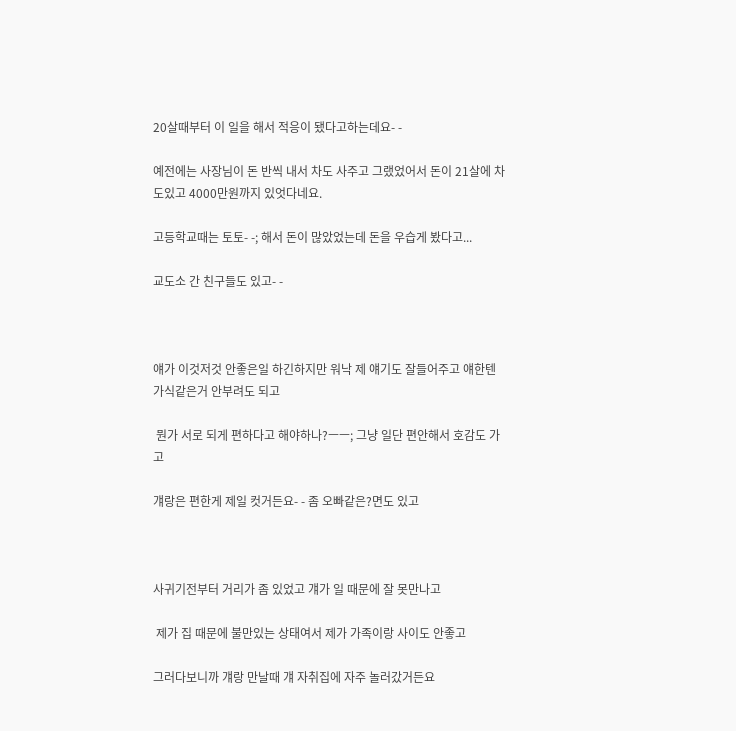20살때부터 이 일을 해서 적응이 됐다고하는데요- -

예전에는 사장님이 돈 반씩 내서 차도 사주고 그랬었어서 돈이 21살에 차도있고 4000만원까지 있엇다네요.

고등학교때는 토토- -; 해서 돈이 많았었는데 돈을 우습게 봤다고...

교도소 간 친구들도 있고- -



얘가 이것저것 안좋은일 하긴하지만 워낙 제 얘기도 잘들어주고 얘한텐 가식같은거 안부려도 되고

 뭔가 서로 되게 편하다고 해야하나?ㅡㅡ; 그냥 일단 편안해서 호감도 가고

걔랑은 편한게 제일 컷거든요- - 좀 오빠같은?면도 있고



사귀기전부터 거리가 좀 있었고 걔가 일 때문에 잘 못만나고

 제가 집 때문에 불만있는 상태여서 제가 가족이랑 사이도 안좋고

그러다보니까 걔랑 만날때 걔 자취집에 자주 놀러갔거든요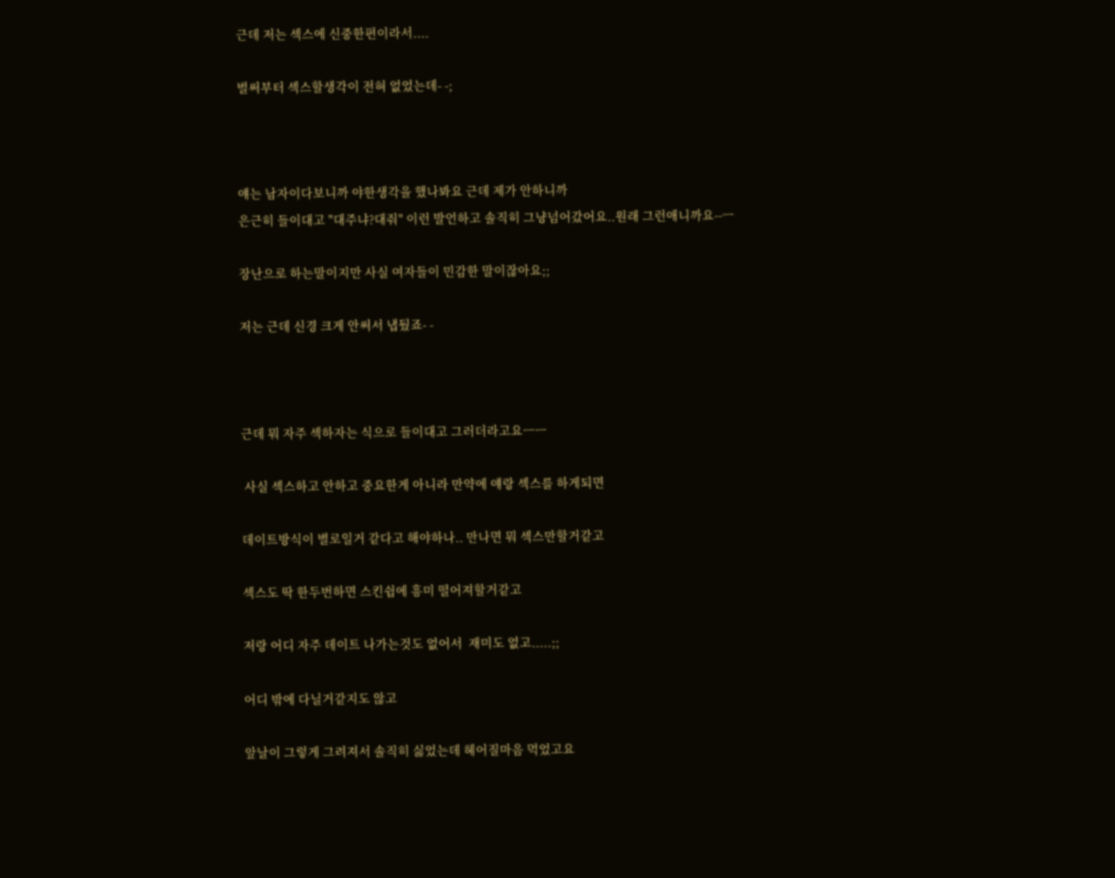근데 저는 섹스에 신중한편이라서....

벌써부터 섹스할생각이 전혀 없었는데- -;



얘는 남자이다보니까 야한생각을 했나봐요 근데 제가 안하니까
은근히 들이대고 "대주냐?대줘" 이런 발언하고 솔직히 그냥넘어갔어요..원래 그런애니까요--ㅡ

장난으로 하는말이지만 사실 여자들이 민감한 말이잖아요;;

저는 근데 신경 크게 안써서 냅뒀죠- -



근데 뭐 자주 섹하자는 식으로 들이대고 그러더라고요ㅡㅡ

 사실 섹스하고 안하고 중요한게 아니라 만약에 얘랑 섹스를 하게되면

데이트방식이 별로일거 같다고 해야하나.. 만나면 뭐 섹스만할거같고

섹스도 딱 한두번하면 스킨쉽에 흥미 떨어져할거같고

저랑 어디 자주 데이트 나가는것도 없어서  재미도 없고.....;;

어디 밖에 다닐거같지도 않고

앞날이 그렇게 그려져서 솔직히 싫었는데 헤어질마음 먹었고요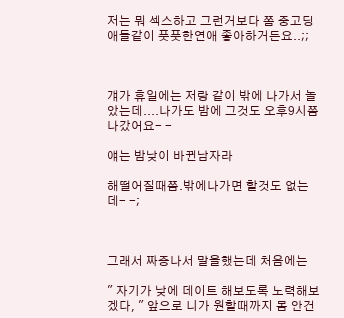저는 뭐 섹스하고 그런거보다 쫌 중고딩애들같이 풋풋한연애 좋아하거든요..;;



걔가 휴일에는 저랑 같이 밖에 나가서 놀았는데....나가도 밤에 그것도 오후9시쯤 나갔어요- -

얘는 밤낮이 바뀐남자라

해떨어질때쯤.밖에나가면 할것도 없는데- -;



그래서 짜증나서 말을했는데 처음에는

" 자기가 낮에 데이트 해보도록 노력해보겠다, " 앞으로 니가 원할때까지 몸 안건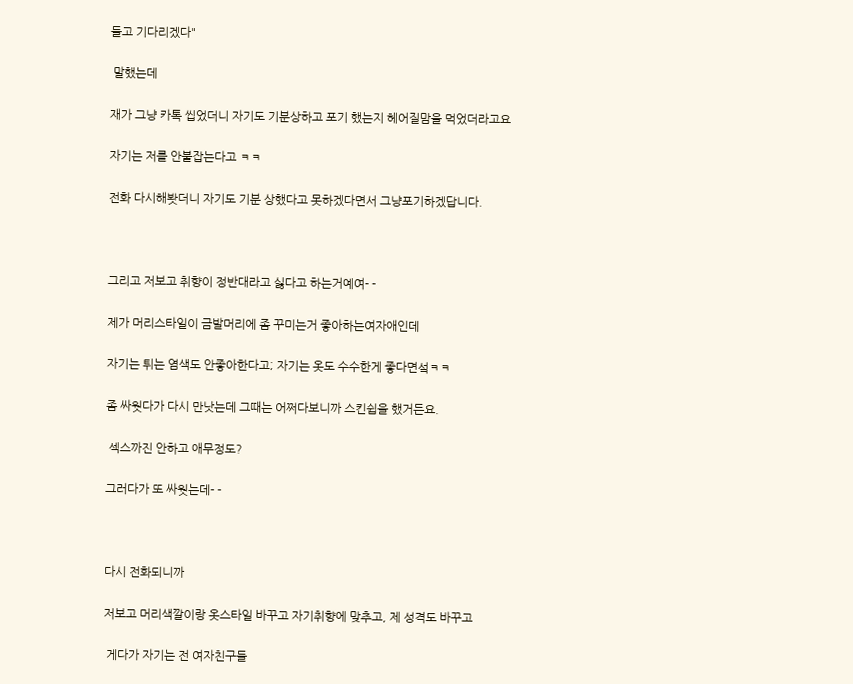들고 기다리겠다"

 말했는데

재가 그냥 카톡 씹었더니 자기도 기분상하고 포기 했는지 헤어질맘을 먹었더라고요

자기는 저를 안붙잡는다고 ㅋㅋ

전화 다시해봣더니 자기도 기분 상했다고 못하겠다면서 그냥포기하겠답니다.



그리고 저보고 취향이 정반대라고 싫다고 하는거예여- -

제가 머리스타일이 금발머리에 좀 꾸미는거 좋아하는여자애인데

자기는 튀는 염색도 안좋아한다고; 자기는 옷도 수수한게 좋다면섴ㅋㅋ

좀 싸웟다가 다시 만낫는데 그때는 어쩌다보니까 스킨쉽을 했거든요.

 섹스까진 안하고 애무정도?

그러다가 또 싸웟는데- -



다시 전화되니까

저보고 머리색깔이랑 옷스타일 바꾸고 자기취향에 맞추고, 제 성격도 바꾸고

 게다가 자기는 전 여자친구들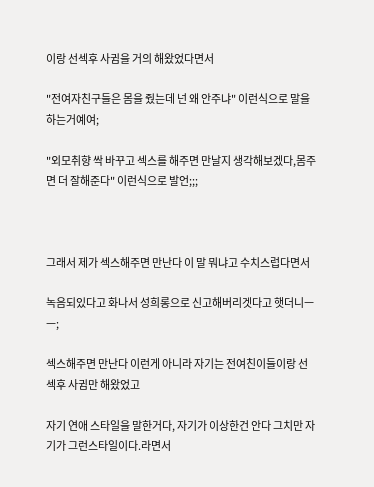이랑 선섹후 사귐을 거의 해왔었다면서

"전여자친구들은 몸을 줬는데 넌 왜 안주냐" 이런식으로 말을 하는거예여;

"외모취향 싹 바꾸고 섹스를 해주면 만날지 생각해보겠다,몸주면 더 잘해준다" 이런식으로 발언;;;



그래서 제가 섹스해주면 만난다 이 말 뭐냐고 수치스럽다면서

녹음되있다고 화나서 성희롱으로 신고해버리겟다고 햇더니ㅡㅡ;

섹스해주면 만난다 이런게 아니라 자기는 전여친이들이랑 선섹후 사귐만 해왔었고

자기 연애 스타일을 말한거다, 자기가 이상한건 안다 그치만 자기가 그런스타일이다.라면서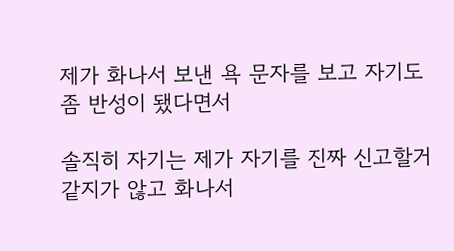제가 화나서 보낸 욕 문자를 보고 자기도 좀 반성이 됐다면서

솔직히 자기는 제가 자기를 진짜 신고할거같지가 않고 화나서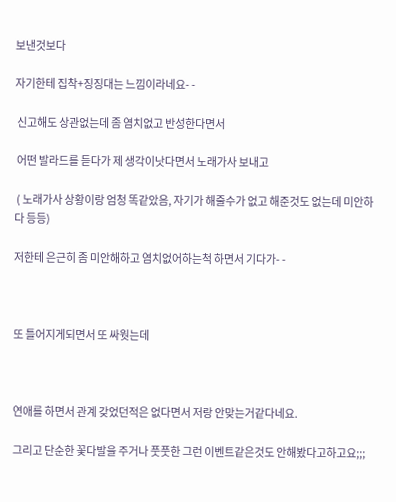보낸것보다

자기한테 집착+징징대는 느낌이라네요- -

 신고해도 상관없는데 좀 염치없고 반성한다면서

 어떤 발라드를 듣다가 제 생각이낫다면서 노래가사 보내고

 ( 노래가사 상황이랑 엄청 똑같았음, 자기가 해줄수가 없고 해준것도 없는데 미안하다 등등)

저한테 은근히 좀 미안해하고 염치없어하는척 하면서 기다가- -



또 틀어지게되면서 또 싸웟는데



연애를 하면서 관계 갖었던적은 없다면서 저랑 안맞는거같다네요.

그리고 단순한 꽃다발을 주거나 풋풋한 그런 이벤트같은것도 안해봤다고하고요;;;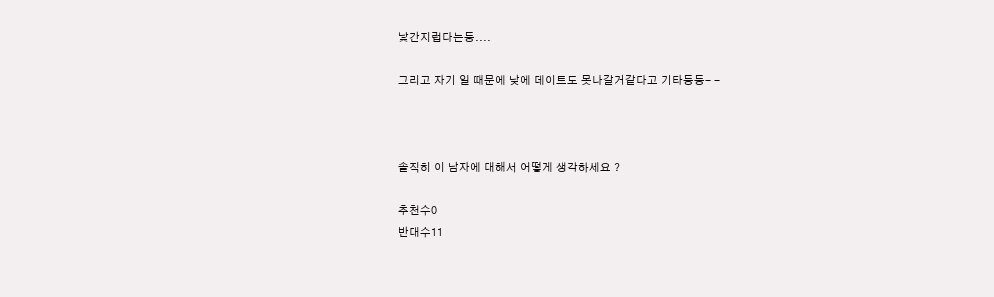낯간지럽다는둥....

그리고 자기 일 때문에 낮에 데이트도 못나갈거같다고 기타등등- -



솔직히 이 남자에 대해서 어떻게 생각하세요 ?

추천수0
반대수11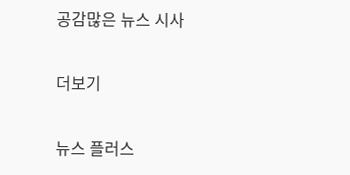공감많은 뉴스 시사

더보기

뉴스 플러스